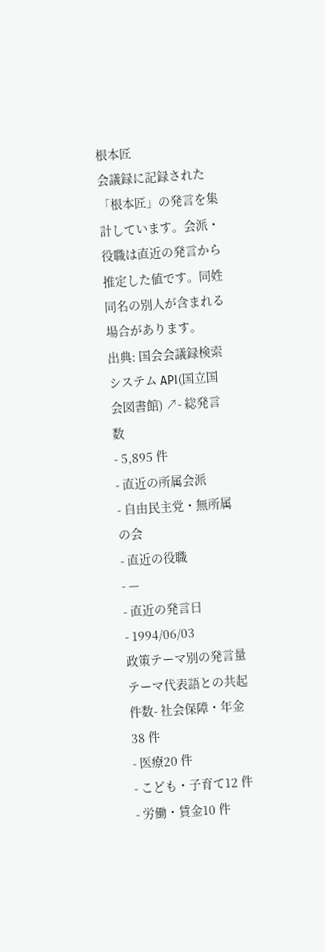根本匠
会議録に記録された「根本匠」の発言を集計しています。会派・役職は直近の発言から推定した値です。同姓同名の別人が含まれる場合があります。
出典: 国会会議録検索システム API(国立国会図書館) ↗- 総発言数
- 5,895 件
- 直近の所属会派
- 自由民主党・無所属の会
- 直近の役職
- —
- 直近の発言日
- 1994/06/03
政策テーマ別の発言量
テーマ代表語との共起件数- 社会保障・年金38 件
- 医療20 件
- こども・子育て12 件
- 労働・賃金10 件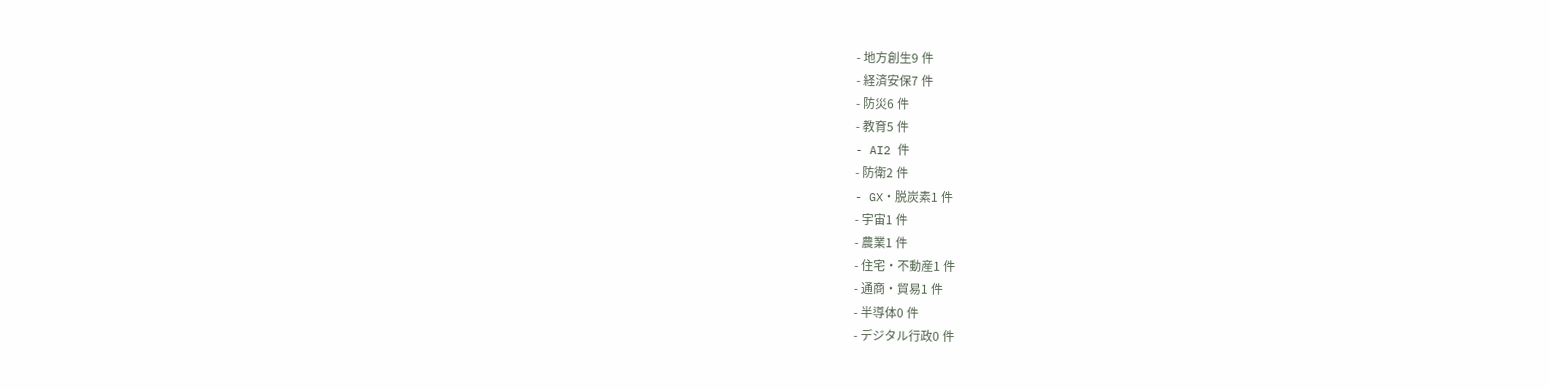- 地方創生9 件
- 経済安保7 件
- 防災6 件
- 教育5 件
- AI2 件
- 防衛2 件
- GX・脱炭素1 件
- 宇宙1 件
- 農業1 件
- 住宅・不動産1 件
- 通商・貿易1 件
- 半導体0 件
- デジタル行政0 件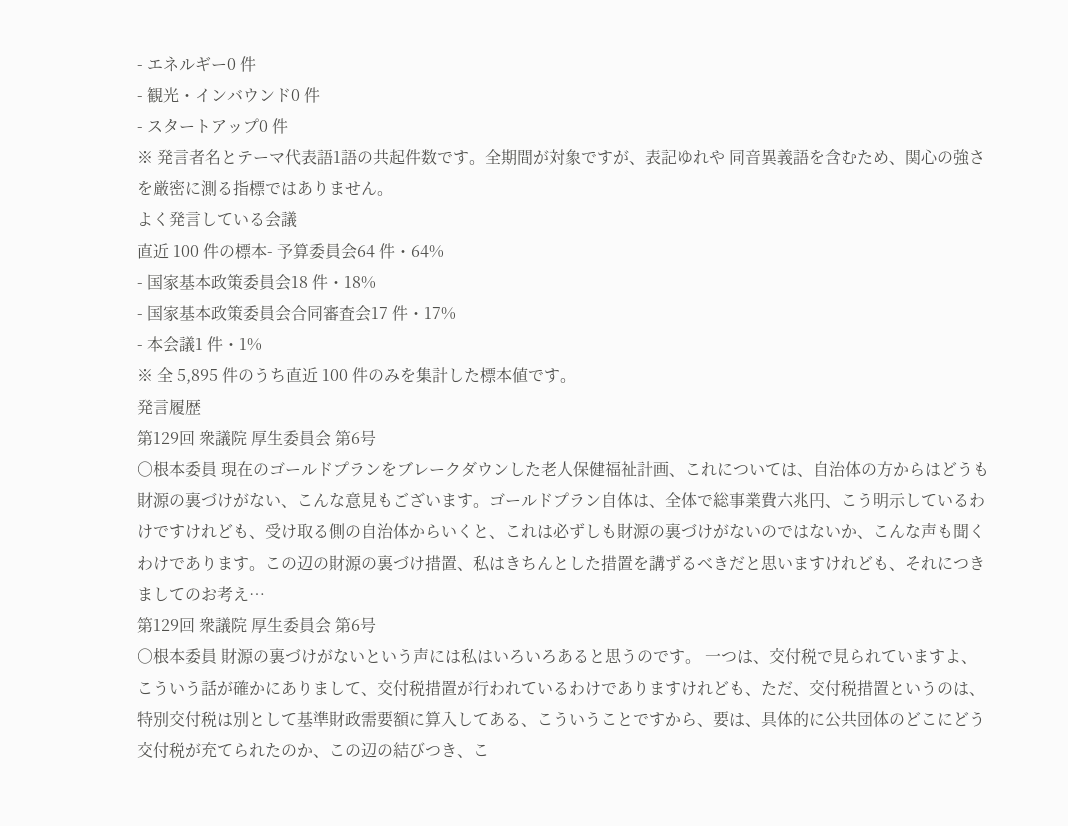- エネルギー0 件
- 観光・インバウンド0 件
- スタートアップ0 件
※ 発言者名とテーマ代表語1語の共起件数です。全期間が対象ですが、表記ゆれや 同音異義語を含むため、関心の強さを厳密に測る指標ではありません。
よく発言している会議
直近 100 件の標本- 予算委員会64 件・64%
- 国家基本政策委員会18 件・18%
- 国家基本政策委員会合同審査会17 件・17%
- 本会議1 件・1%
※ 全 5,895 件のうち直近 100 件のみを集計した標本値です。
発言履歴
第129回 衆議院 厚生委員会 第6号
○根本委員 現在のゴールドプランをブレークダウンした老人保健福祉計画、これについては、自治体の方からはどうも財源の裏づけがない、こんな意見もございます。ゴールドプラン自体は、全体で総事業費六兆円、こう明示しているわけですけれども、受け取る側の自治体からいくと、これは必ずしも財源の裏づけがないのではないか、こんな声も聞くわけであります。この辺の財源の裏づけ措置、私はきちんとした措置を講ずるべきだと思いますけれども、それにつきましてのお考え…
第129回 衆議院 厚生委員会 第6号
○根本委員 財源の裏づけがないという声には私はいろいろあると思うのです。 一つは、交付税で見られていますよ、こういう話が確かにありまして、交付税措置が行われているわけでありますけれども、ただ、交付税措置というのは、特別交付税は別として基準財政需要額に算入してある、こういうことですから、要は、具体的に公共団体のどこにどう交付税が充てられたのか、この辺の結びつき、こ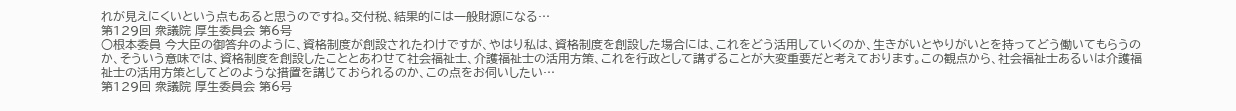れが見えにくいという点もあると思うのですね。交付税、結果的には一般財源になる…
第129回 衆議院 厚生委員会 第6号
○根本委員 今大臣の御答弁のように、資格制度が創設されたわけですが、やはり私は、資格制度を創設した場合には、これをどう活用していくのか、生きがいとやりがいとを持ってどう働いてもらうのか、そういう意味では、資格制度を創設したこととあわせて社会福祉士、介護福祉士の活用方策、これを行政として講ずることが大変重要だと考えております。この観点から、社会福祉士あるいは介護福祉士の活用方策としてどのような措置を講じておられるのか、この点をお伺いしたい…
第129回 衆議院 厚生委員会 第6号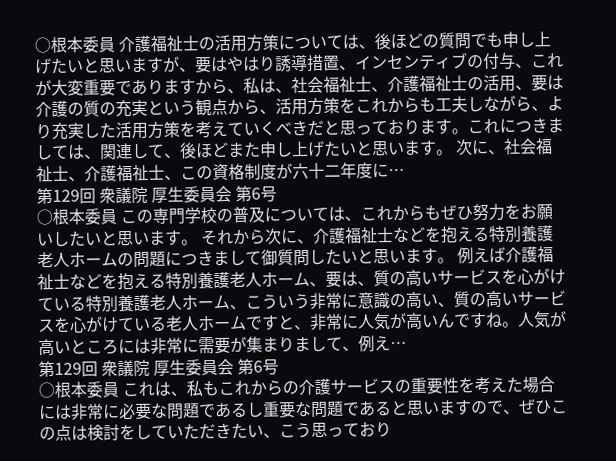○根本委員 介護福祉士の活用方策については、後ほどの質問でも申し上げたいと思いますが、要はやはり誘導措置、インセンティブの付与、これが大変重要でありますから、私は、社会福祉士、介護福祉士の活用、要は介護の質の充実という観点から、活用方策をこれからも工夫しながら、より充実した活用方策を考えていくべきだと思っております。これにつきましては、関連して、後ほどまた申し上げたいと思います。 次に、社会福祉士、介護福祉士、この資格制度が六十二年度に…
第129回 衆議院 厚生委員会 第6号
○根本委員 この専門学校の普及については、これからもぜひ努力をお願いしたいと思います。 それから次に、介護福祉士などを抱える特別養護老人ホームの問題につきまして御質問したいと思います。 例えば介護福祉士などを抱える特別養護老人ホーム、要は、質の高いサービスを心がけている特別養護老人ホーム、こういう非常に意識の高い、質の高いサービスを心がけている老人ホームですと、非常に人気が高いんですね。人気が高いところには非常に需要が集まりまして、例え…
第129回 衆議院 厚生委員会 第6号
○根本委員 これは、私もこれからの介護サービスの重要性を考えた場合には非常に必要な問題であるし重要な問題であると思いますので、ぜひこの点は検討をしていただきたい、こう思っており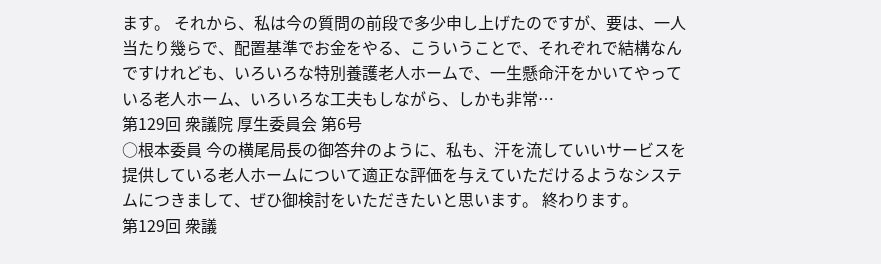ます。 それから、私は今の質問の前段で多少申し上げたのですが、要は、一人当たり幾らで、配置基準でお金をやる、こういうことで、それぞれで結構なんですけれども、いろいろな特別養護老人ホームで、一生懸命汗をかいてやっている老人ホーム、いろいろな工夫もしながら、しかも非常…
第129回 衆議院 厚生委員会 第6号
○根本委員 今の横尾局長の御答弁のように、私も、汗を流していいサービスを提供している老人ホームについて適正な評価を与えていただけるようなシステムにつきまして、ぜひ御検討をいただきたいと思います。 終わります。
第129回 衆議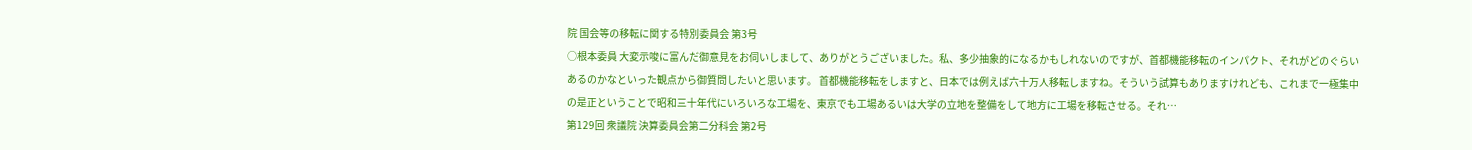院 国会等の移転に関する特別委員会 第3号
○根本委員 大変示唆に富んだ御意見をお伺いしまして、ありがとうございました。私、多少抽象的になるかもしれないのですが、首都機能移転のインパクト、それがどのぐらいあるのかなといった観点から御質問したいと思います。 首都機能移転をしますと、日本では例えば六十万人移転しますね。そういう試算もありますけれども、これまで一極集中の是正ということで昭和三十年代にいろいろな工場を、東京でも工場あるいは大学の立地を整備をして地方に工場を移転させる。それ…
第129回 衆議院 決算委員会第二分科会 第2号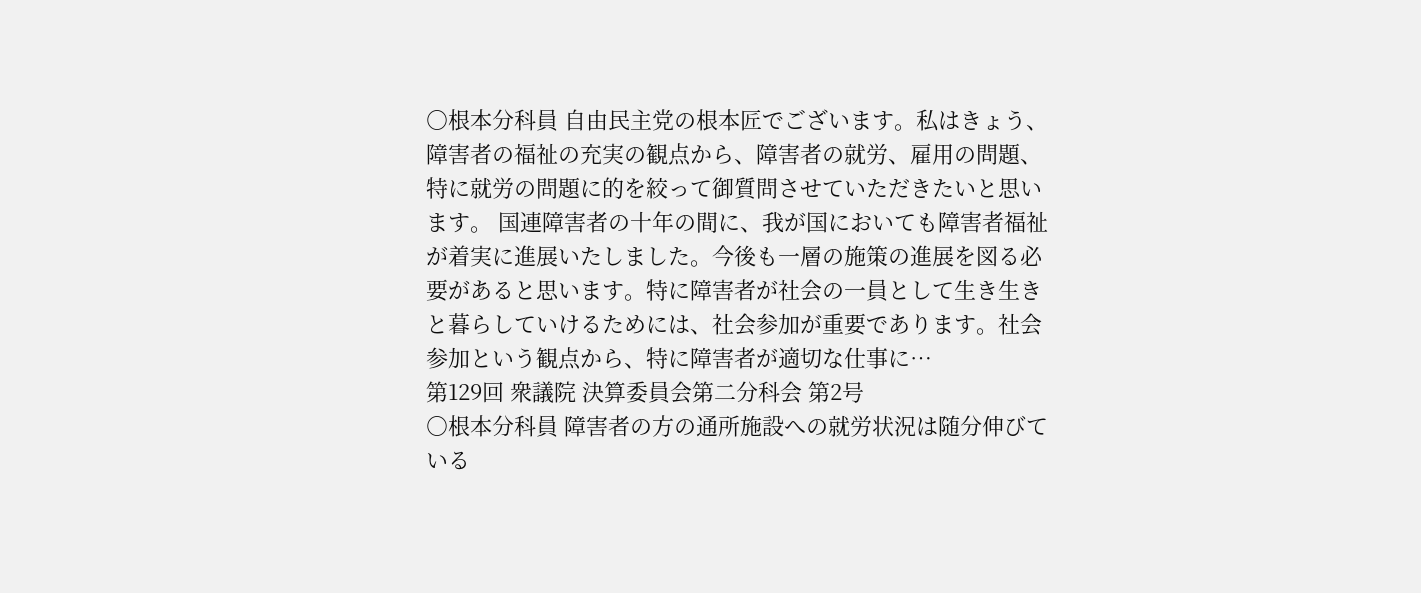○根本分科員 自由民主党の根本匠でございます。私はきょう、障害者の福祉の充実の観点から、障害者の就労、雇用の問題、特に就労の問題に的を絞って御質問させていただきたいと思います。 国連障害者の十年の間に、我が国においても障害者福祉が着実に進展いたしました。今後も一層の施策の進展を図る必要があると思います。特に障害者が社会の一員として生き生きと暮らしていけるためには、社会参加が重要であります。社会参加という観点から、特に障害者が適切な仕事に…
第129回 衆議院 決算委員会第二分科会 第2号
○根本分科員 障害者の方の通所施設への就労状況は随分伸びている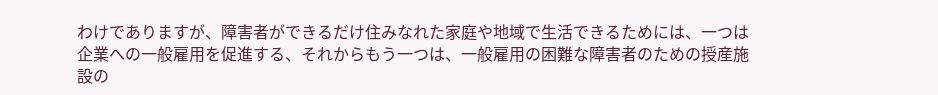わけでありますが、障害者ができるだけ住みなれた家庭や地域で生活できるためには、一つは企業への一般雇用を促進する、それからもう一つは、一般雇用の困難な障害者のための授産施設の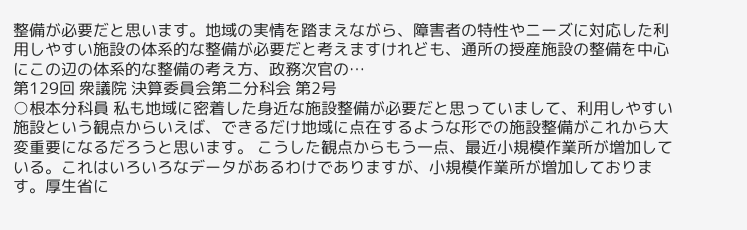整備が必要だと思います。地域の実情を踏まえながら、障害者の特性やニーズに対応した利用しやすい施設の体系的な整備が必要だと考えますけれども、通所の授産施設の整備を中心にこの辺の体系的な整備の考え方、政務次官の…
第129回 衆議院 決算委員会第二分科会 第2号
○根本分科員 私も地域に密着した身近な施設整備が必要だと思っていまして、利用しやすい施設という観点からいえば、できるだけ地域に点在するような形での施設整備がこれから大変重要になるだろうと思います。 こうした観点からもう一点、最近小規模作業所が増加している。これはいろいろなデータがあるわけでありますが、小規模作業所が増加しております。厚生省に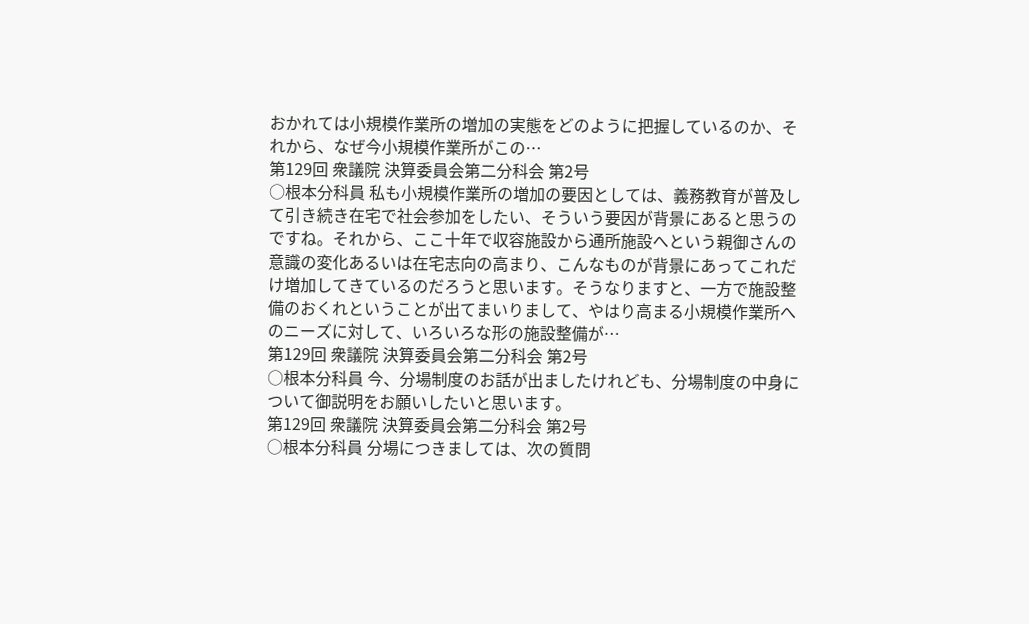おかれては小規模作業所の増加の実態をどのように把握しているのか、それから、なぜ今小規模作業所がこの…
第129回 衆議院 決算委員会第二分科会 第2号
○根本分科員 私も小規模作業所の増加の要因としては、義務教育が普及して引き続き在宅で社会参加をしたい、そういう要因が背景にあると思うのですね。それから、ここ十年で収容施設から通所施設へという親御さんの意識の変化あるいは在宅志向の高まり、こんなものが背景にあってこれだけ増加してきているのだろうと思います。そうなりますと、一方で施設整備のおくれということが出てまいりまして、やはり高まる小規模作業所へのニーズに対して、いろいろな形の施設整備が…
第129回 衆議院 決算委員会第二分科会 第2号
○根本分科員 今、分場制度のお話が出ましたけれども、分場制度の中身について御説明をお願いしたいと思います。
第129回 衆議院 決算委員会第二分科会 第2号
○根本分科員 分場につきましては、次の質問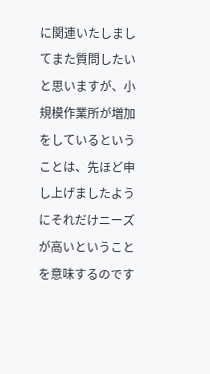に関連いたしましてまた質問したいと思いますが、小規模作業所が増加をしているということは、先ほど申し上げましたようにそれだけニーズが高いということを意味するのです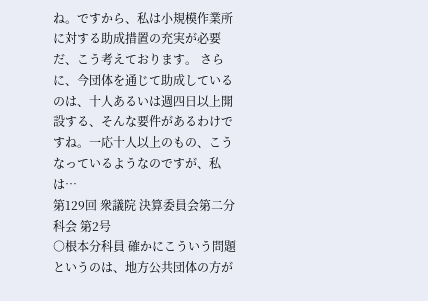ね。ですから、私は小規模作業所に対する助成措置の充実が必要だ、こう考えております。 さらに、今団体を通じて助成しているのは、十人あるいは週四日以上開設する、そんな要件があるわけですね。一応十人以上のもの、こうなっているようなのですが、私は…
第129回 衆議院 決算委員会第二分科会 第2号
○根本分科員 確かにこういう問題というのは、地方公共団体の方が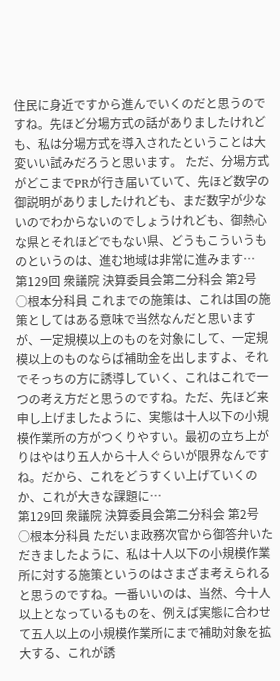住民に身近ですから進んでいくのだと思うのですね。先ほど分場方式の話がありましたけれども、私は分場方式を導入されたということは大変いい試みだろうと思います。 ただ、分場方式がどこまでPRが行き届いていて、先ほど数字の御説明がありましたけれども、まだ数字が少ないのでわからないのでしょうけれども、御熱心な県とそれほどでもない県、どうもこういうものというのは、進む地域は非常に進みます…
第129回 衆議院 決算委員会第二分科会 第2号
○根本分科員 これまでの施策は、これは国の施策としてはある意味で当然なんだと思いますが、一定規模以上のものを対象にして、一定規模以上のものならば補助金を出しますよ、それでそっちの方に誘導していく、これはこれで一つの考え方だと思うのですね。ただ、先ほど来申し上げましたように、実態は十人以下の小規模作業所の方がつくりやすい。最初の立ち上がりはやはり五人から十人ぐらいが限界なんですね。だから、これをどうすくい上げていくのか、これが大きな課題に…
第129回 衆議院 決算委員会第二分科会 第2号
○根本分科員 ただいま政務次官から御答弁いただきましたように、私は十人以下の小規模作業所に対する施策というのはさまざま考えられると思うのですね。一番いいのは、当然、今十人以上となっているものを、例えば実態に合わせて五人以上の小規模作業所にまで補助対象を拡大する、これが誘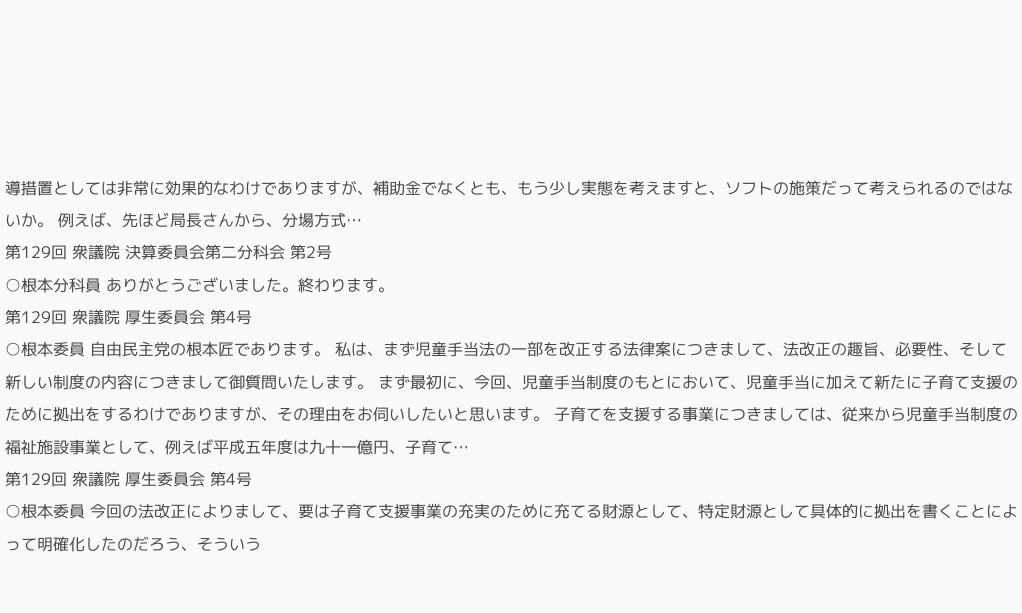導措置としては非常に効果的なわけでありますが、補助金でなくとも、もう少し実態を考えますと、ソフトの施策だって考えられるのではないか。 例えば、先ほど局長さんから、分場方式…
第129回 衆議院 決算委員会第二分科会 第2号
○根本分科員 ありがとうございました。終わります。
第129回 衆議院 厚生委員会 第4号
○根本委員 自由民主党の根本匠であります。 私は、まず児童手当法の一部を改正する法律案につきまして、法改正の趣旨、必要性、そして新しい制度の内容につきまして御質問いたします。 まず最初に、今回、児童手当制度のもとにおいて、児童手当に加えて新たに子育て支援のために拠出をするわけでありますが、その理由をお伺いしたいと思います。 子育てを支援する事業につきましては、従来から児童手当制度の福祉施設事業として、例えば平成五年度は九十一億円、子育て…
第129回 衆議院 厚生委員会 第4号
○根本委員 今回の法改正によりまして、要は子育て支援事業の充実のために充てる財源として、特定財源として具体的に拠出を書くことによって明確化したのだろう、そういう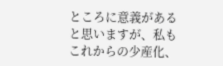ところに意義があると思いますが、私もこれからの少産化、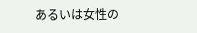あるいは女性の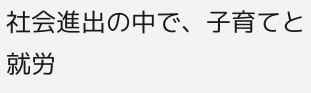社会進出の中で、子育てと就労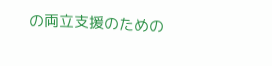の両立支援のための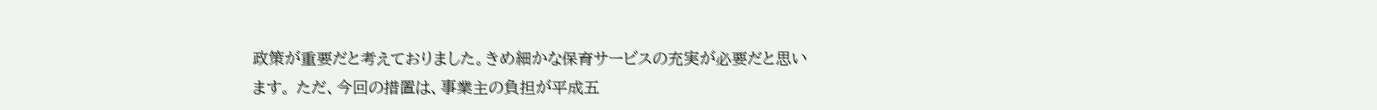政策が重要だと考えておりました。きめ細かな保育サービスの充実が必要だと思います。 ただ、今回の措置は、事業主の負担が平成五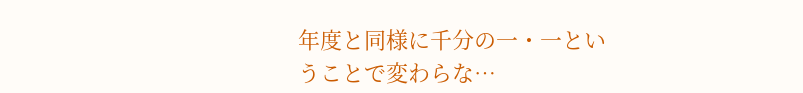年度と同様に千分の一・一ということで変わらな…